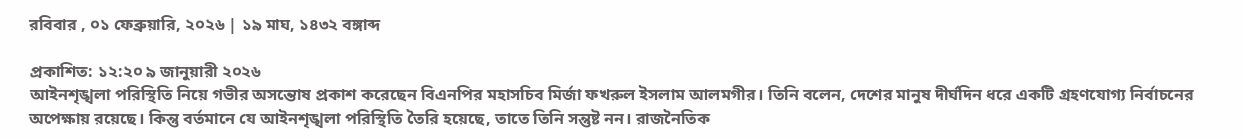রবিবার , ০১ ফেব্রুয়ারি, ২০২৬ | ১৯ মাঘ, ১৪৩২ বঙ্গাব্দ

প্রকাশিত: ১২:২০ ৯ জানুয়ারী ২০২৬
আইনশৃঙ্খলা পরিস্থিতি নিয়ে গভীর অসন্তোষ প্রকাশ করেছেন বিএনপির মহাসচিব মির্জা ফখরুল ইসলাম আলমগীর। তিনি বলেন, দেশের মানুষ দীর্ঘদিন ধরে একটি গ্রহণযোগ্য নির্বাচনের অপেক্ষায় রয়েছে। কিন্তু বর্তমানে যে আইনশৃঙ্খলা পরিস্থিতি তৈরি হয়েছে, তাতে তিনি সন্তুষ্ট নন। রাজনৈতিক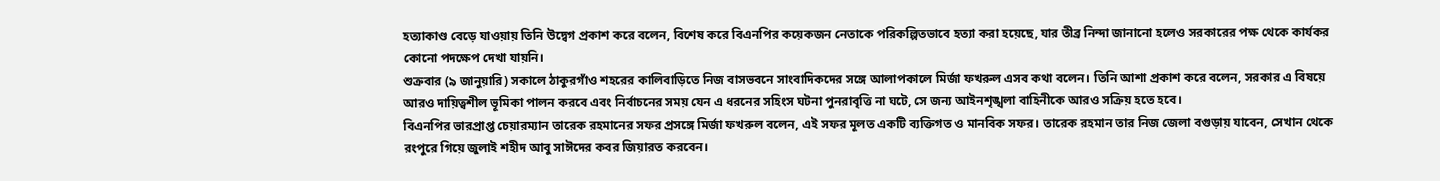হত্যাকাণ্ড বেড়ে যাওয়ায় তিনি উদ্বেগ প্রকাশ করে বলেন, বিশেষ করে বিএনপির কয়েকজন নেতাকে পরিকল্পিতভাবে হত্যা করা হয়েছে, যার তীব্র নিন্দা জানানো হলেও সরকারের পক্ষ থেকে কার্যকর কোনো পদক্ষেপ দেখা যায়নি।
শুক্রবার (৯ জানুয়ারি) সকালে ঠাকুরগাঁও শহরের কালিবাড়িতে নিজ বাসভবনে সাংবাদিকদের সঙ্গে আলাপকালে মির্জা ফখরুল এসব কথা বলেন। তিনি আশা প্রকাশ করে বলেন, সরকার এ বিষয়ে আরও দায়িত্বশীল ভূমিকা পালন করবে এবং নির্বাচনের সময় যেন এ ধরনের সহিংস ঘটনা পুনরাবৃত্তি না ঘটে, সে জন্য আইনশৃঙ্খলা বাহিনীকে আরও সক্রিয় হতে হবে।
বিএনপির ভারপ্রাপ্ত চেয়ারম্যান তারেক রহমানের সফর প্রসঙ্গে মির্জা ফখরুল বলেন, এই সফর মূলত একটি ব্যক্তিগত ও মানবিক সফর। তারেক রহমান তার নিজ জেলা বগুড়ায় যাবেন, সেখান থেকে রংপুরে গিয়ে জুলাই শহীদ আবু সাঈদের কবর জিয়ারত করবেন।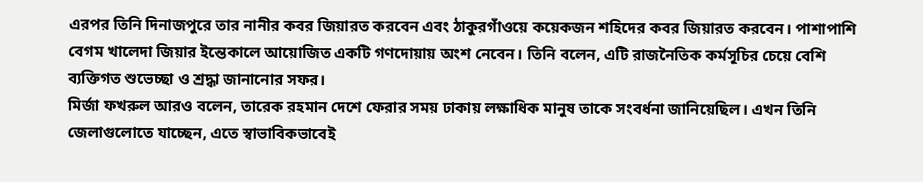এরপর তিনি দিনাজপুরে তার নানীর কবর জিয়ারত করবেন এবং ঠাকুরগাঁওয়ে কয়েকজন শহিদের কবর জিয়ারত করবেন। পাশাপাশি বেগম খালেদা জিয়ার ইন্তেকালে আয়োজিত একটি গণদোয়ায় অংশ নেবেন। তিনি বলেন, এটি রাজনৈতিক কর্মসূচির চেয়ে বেশি ব্যক্তিগত শুভেচ্ছা ও শ্রদ্ধা জানানোর সফর।
মির্জা ফখরুল আরও বলেন, তারেক রহমান দেশে ফেরার সময় ঢাকায় লক্ষাধিক মানুষ তাকে সংবর্ধনা জানিয়েছিল। এখন তিনি জেলাগুলোতে যাচ্ছেন, এতে স্বাভাবিকভাবেই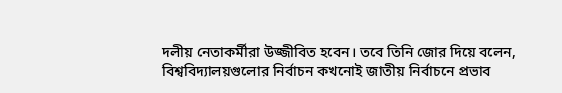দলীয় নেতাকর্মীরা উজ্জীবিত হবেন। তবে তিনি জোর দিয়ে বলেন, বিশ্ববিদ্যালয়গুলোর নির্বাচন কখনোই জাতীয় নির্বাচনে প্রভাব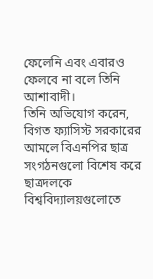ফেলেনি এবং এবারও ফেলবে না বলে তিনি আশাবাদী।
তিনি অভিযোগ করেন, বিগত ফ্যাসিস্ট সরকারের আমলে বিএনপির ছাত্র সংগঠনগুলো বিশেষ করে ছাত্রদলকে বিশ্ববিদ্যালয়গুলোতে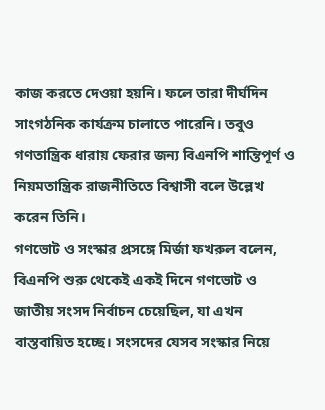কাজ করতে দেওয়া হয়নি। ফলে তারা দীর্ঘদিন সাংগঠনিক কার্যক্রম চালাতে পারেনি। তবুও গণতান্ত্রিক ধারায় ফেরার জন্য বিএনপি শান্তিপূর্ণ ও নিয়মতান্ত্রিক রাজনীতিতে বিশ্বাসী বলে উল্লেখ করেন তিনি।
গণভোট ও সংস্কার প্রসঙ্গে মির্জা ফখরুল বলেন, বিএনপি শুরু থেকেই একই দিনে গণভোট ও জাতীয় সংসদ নির্বাচন চেয়েছিল, যা এখন বাস্তবায়িত হচ্ছে। সংসদের যেসব সংস্কার নিয়ে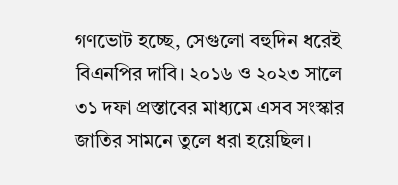গণভোট হচ্ছে, সেগুলো বহুদিন ধরেই বিএনপির দাবি। ২০১৬ ও ২০২৩ সালে ৩১ দফা প্রস্তাবের মাধ্যমে এসব সংস্কার জাতির সামনে তুলে ধরা হয়েছিল।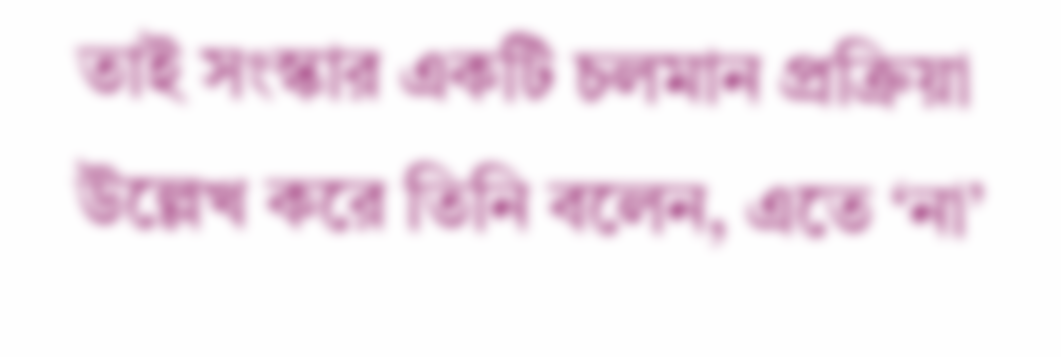তাই সংস্কার একটি চলমান প্রক্রিয়া উল্লেখ করে তিনি বলেন, এতে ‘না’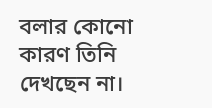বলার কোনো কারণ তিনি দেখছেন না।